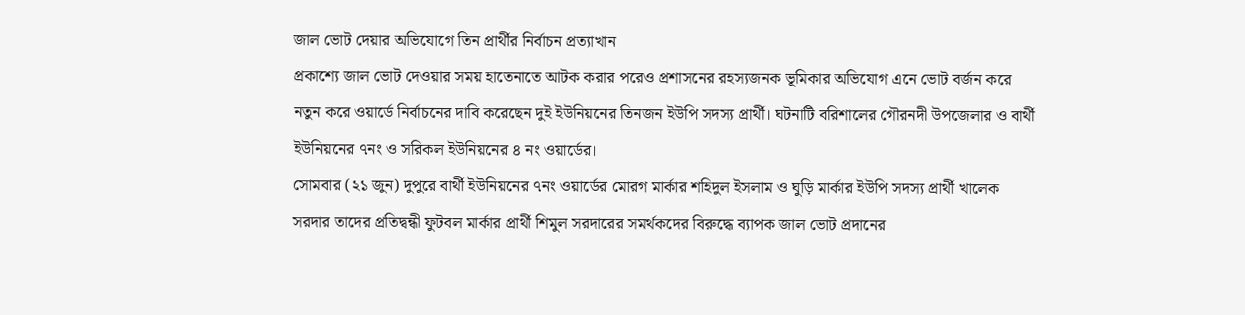জাল ভোট দেয়ার অভিযোগে তিন প্রার্থীর নির্বাচন প্রত্যাখান
প্রকাশ্যে জাল ভোট দেওয়ার সময় হাতেনাতে আটক করার পরেও প্রশাসনের রহস্যজনক ভূমিকার অভিযোগ এনে ভোট বর্জন করে নতুন করে ওয়ার্ডে নির্বাচনের দাবি করেছেন দুই ইউনিয়নের তিনজন ইউপি সদস্য প্রার্থী। ঘটনাটি বরিশালের গৌরনদী উপজেলার ও বার্থী ইউনিয়নের ৭নং ও সরিকল ইউনিয়নের ৪ নং ওয়ার্ডের।
সোমবার (২১ জুন) দুপুরে বার্থী ইউনিয়নের ৭নং ওয়ার্ডের মোরগ মার্কার শহিদুল ইসলাম ও ঘুড়ি মার্কার ইউপি সদস্য প্রার্থী খালেক সরদার তাদের প্রতিদ্বন্ধী ফুটবল মার্কার প্রার্থী শিমুল সরদারের সমর্থকদের বিরুদ্ধে ব্যাপক জাল ভোট প্রদানের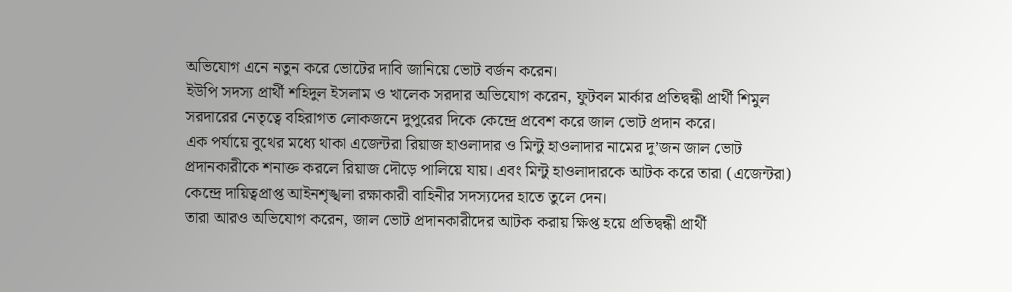অভিযোগ এনে নতুন করে ভোটের দাবি জানিয়ে ভোট বর্জন করেন।
ইউপি সদস্য প্রার্থী শহিদুল ইসলাম ও খালেক সরদার অভিযোগ করেন, ফুটবল মার্কার প্রতিদ্বন্ধী প্রার্থী শিমুল সরদারের নেতৃত্বে বহিরাগত লোকজনে দুপুরের দিকে কেন্দ্রে প্রবেশ করে জাল ভোট প্রদান করে।
এক পর্যায়ে বুথের মধ্যে থাকা এজেন্টরা রিয়াজ হাওলাদার ও মিন্টু হাওলাদার নামের দু’জন জাল ভোট প্রদানকারীকে শনাক্ত করলে রিয়াজ দৌড়ে পালিয়ে যায়। এবং মিন্টু হাওলাদারকে আটক করে তারা (এজেন্টরা) কেন্দ্রে দায়িত্বপ্রাপ্ত আইনশৃঙ্খলা রক্ষাকারী বাহিনীর সদস্যদের হাতে তুলে দেন।
তারা আরও অভিযোগ করেন, জাল ভোট প্রদানকারীদের আটক করায় ক্ষিপ্ত হয়ে প্রতিদ্বন্ধী প্রার্থী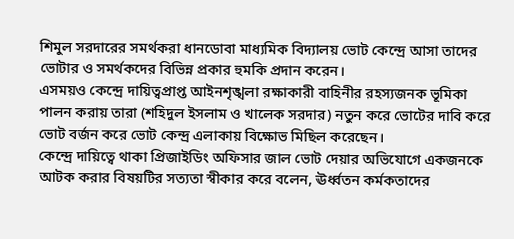শিমুল সরদারের সমর্থকরা ধানডোবা মাধ্যমিক বিদ্যালয় ভোট কেন্দ্রে আসা তাদের ভোটার ও সমর্থকদের বিভিন্ন প্রকার হুমকি প্রদান করেন।
এসময়ও কেন্দ্রে দায়িত্বপ্রাপ্ত আইনশৃঙ্খলা রক্ষাকারী বাহিনীর রহস্যজনক ভূমিকা পালন করায় তারা (শহিদুল ইসলাম ও খালেক সরদার) নতুন করে ভোটের দাবি করে ভোট বর্জন করে ভোট কেন্দ্র এলাকায় বিক্ষোভ মিছিল করেছেন।
কেন্দ্রে দায়িত্বে থাকা প্রিজাইডিং অফিসার জাল ভোট দেয়ার অভিযোগে একজনকে আটক করার বিষয়টির সত্যতা স্বীকার করে বলেন, ঊর্ধ্বতন কর্মকতাদের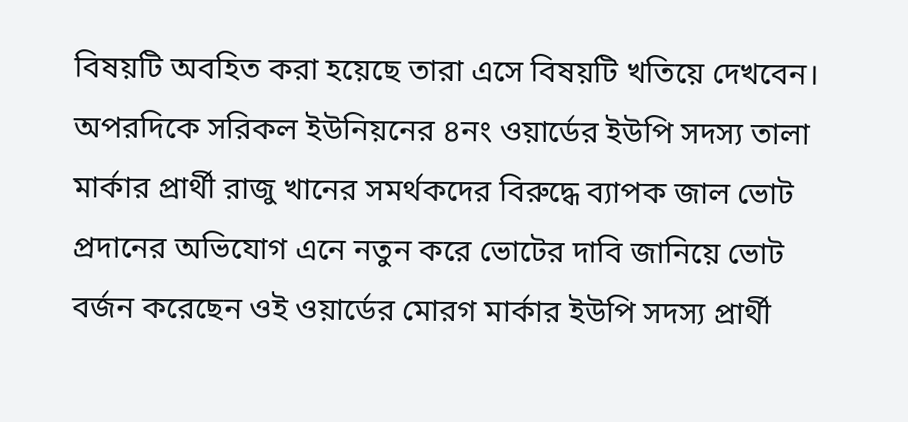বিষয়টি অবহিত করা হয়েছে তারা এসে বিষয়টি খতিয়ে দেখবেন।
অপরদিকে সরিকল ইউনিয়নের ৪নং ওয়ার্ডের ইউপি সদস্য তালা মার্কার প্রার্থী রাজু খানের সমর্থকদের বিরুদ্ধে ব্যাপক জাল ভোট প্রদানের অভিযোগ এনে নতুন করে ভোটের দাবি জানিয়ে ভোট বর্জন করেছেন ওই ওয়ার্ডের মোরগ মার্কার ইউপি সদস্য প্রার্থী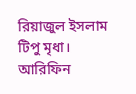রিয়াজুল ইসলাম টিপু মৃধা।
আরিফিন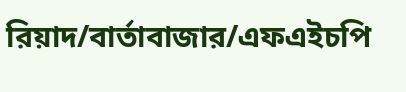রিয়াদ/বার্তাবাজার/এফএইচপি